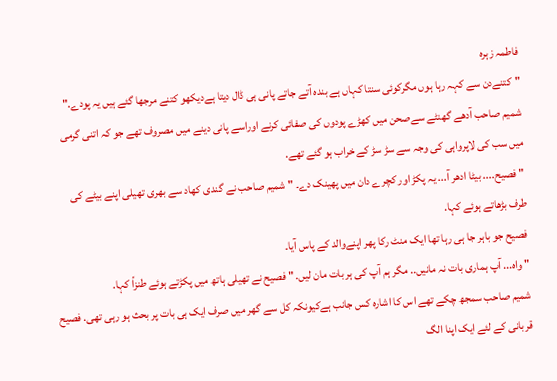فاطمہ زہرہ
"کتنےدن سے کہہ رہا ہوں مگرکوئی سنتا کہاں ہے بندہ آتے جاتے پانی ہی ڈال دیتا ہےدیکھو کتنے مرجھا گئے ہیں یہ پودے."
شمیم صاحب آدھے گھنٹے سےصحن میں کھڑے پودوں کی صفائی کرنے اوراسے پانی دینے میں مصروف تھے جو کہ اتنی گرمی میں سب کی لاپرواہی کی وجہ سے سڑ سڑ کے خراب ہو گئے تھے.
" فصیح.... بیٹا ادھر آ... یہ پکڑ اور کچرے دان میں پھینک دے۔ " شمیم صاحب نے گندی کھاد سے بھری تھیلی اپنے بیٹے کی طرف بڑھاتے ہوئے کہا.
فصیح جو باہر جا ہی رہا تھا ایک منٹ رکا پھر اپنےوالد کے پاس آیا۔
" واہ... آپ ہماری بات نہ مانیں.. مگر ہم آپ کی ہر بات مان لیں. " فصیح نے تھیلی ہاتھ میں پکڑتے ہوئے طنزاً کہا.
شمیم صاحب سمجھ چکے تھے اس کا اشارہ کس جانب ہےکیونکہ کل سے گھر میں صرف ایک ہی بات پر بحث ہو رہی تھی. فصیح قربانی کے لئے ایک اپنا الگ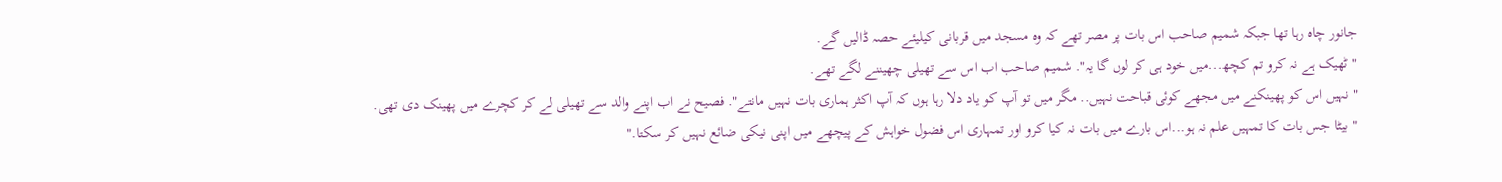جانور چاہ رہا تھا جبکہ شمیم صاحب اس بات پر مصر تھے کہ وہ مسجد میں قربانی کیلیئے حصہ ڈالیں گے.
" ٹھیک ہے نہ کرو تم کچھ...میں خود ہی کر لوں گا یہ". شمیم صاحب اب اس سے تھیلی چھیننے لگے تھے.
" نہیں اس کو پھینکنے میں مجھے کوئی قباحت نہیں.. مگر میں تو آپ کو یاد دلا رہا ہوں کہ آپ اکثر ہماری بات نہیں مانتے". فصیح نے اب اپنے والد سے تھیلی لے کر کچرے میں پھینک دی تھی.
" بیٹا جس بات کا تمہیں علم نہ ہو...اس بارے میں بات نہ کیا کرو اور تمہاری اس فضول خواہش کے پیچھے میں اپنی نیکی ضائع نہیں کر سکتا."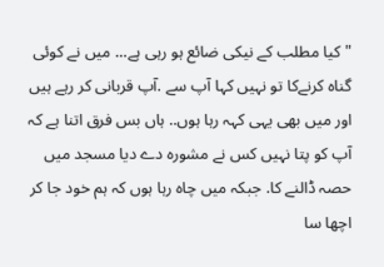" کیا مطلب کے نیکی ضائع ہو رہی ہے... میں نے کوئی گناہ کرنےکا تو نہیں کہا آپ سے .آپ قربانی کر رہے ہیں اور میں بھی یہی کہہ رہا ہوں.. ہاں بس فرق اتنا ہے کہ آپ کو پتا نہیں کس نے مشورہ دے دیا مسجد میں حصہ ڈالنے کا. جبکہ میں چاہ رہا ہوں کہ ہم خود جا کر اچھا سا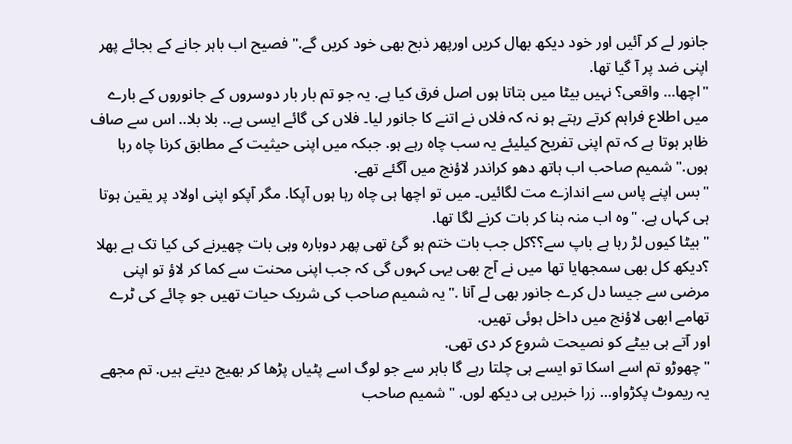جانور لے کر آئیں اور خود دیکھ بھال کریں اورپھر ذبح بھی خود کریں گے." فصیح اب باہر جانے کے بجائے پھر اپنی ضد پر آ گیا تھا.
"اچھا... واقعی؟ نہیں بیٹا میں بتاتا ہوں اصل فرق کیا ہے. یہ جو تم بار بار دوسروں کے جانوروں کے بارے میں اطلاع فراہم کرتے رہتے ہو نہ کہ فلاں نے اتنے کا جانور لیا۔ فلاں کی گائے ایسی ہے.. بلا بلا.. اس سے صاف ظاہر ہوتا ہے کہ تم اپنی تفریح کیلیئے یہ سب چاہ رہے ہو. جبکہ میں اپنی حیثیت کے مطابق کرنا چاہ رہا ہوں." شمیم صاحب اب ہاتھ دھو کراندر لاؤنج میں آگئے تھے.
"بس اپنے پاس سے اندازے مت لگائیں۔ میں تو اچھا ہی چاہ رہا ہوں آپکا. مگر آپکو اپنی اولاد پر یقین ہوتا ہی کہاں ہے. "وہ اب منہ بنا کر بات کرنے لگا تھا.
"بیٹا کیوں لڑ رہا ہے باپ سے؟؟کل جب بات ختم ہو گئ تھی پھر دوبارہ وہی بات چھیرنے کی کیا تک ہے بھلا ؟دیکھ کل بھی سمجھایا تھا میں نے آج بھی یہی کہوں گی کہ جب اپنی محنت سے کما کر لاؤ تو اپنی مرضی سے جیسا دل کرے جانور بھی لے آنا ."یہ شمیم صاحب کی شریک حیات تھیں جو چائے کی ٹرے تھامے ابھی لاؤنج میں داخل ہوئی تھیں.
اور آتے ہی بیٹے کو نصیحت شروع کر دی تھی.
"چھوڑو تم اسے اسکا تو ایسے ہی چلتا رہے گا باہر سے جو لوگ اسے پٹیاں پڑھا کر بھیج دیتے ہیں. تم مجھے یہ ریموٹ پکڑواو... زرا خبریں ہی دیکھ لوں. "شمیم صاحب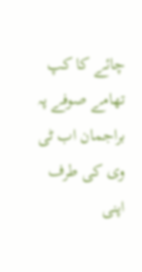چائے کا کپ تھامے صوفے پہ براجمان اب ٹی وی کی طرف اپنی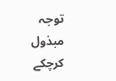توجہ مبذول کرچکے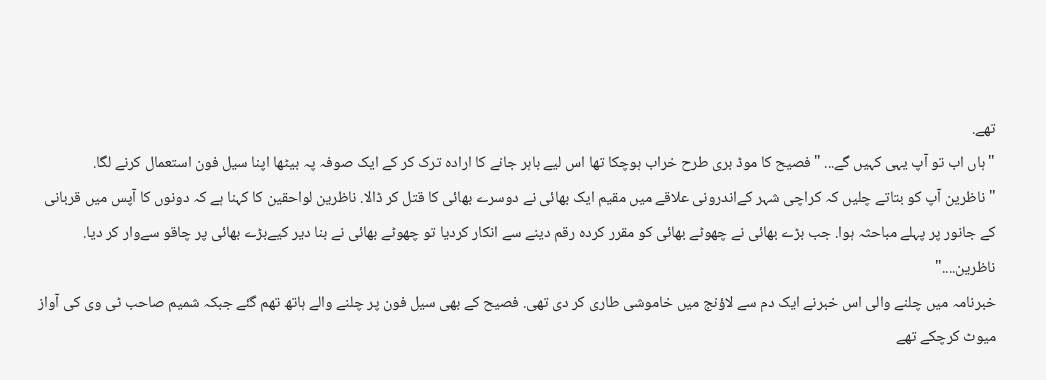تھے.
"ہاں اب تو آپ یہی کہیں گے... "فصیح کا موڈ بری طرح خراب ہوچکا تھا اس لیے باہر جانے کا ارادہ ترک کر کے ایک صوفہ پہ بیٹھا اپنا سیل فون استعمال کرنے لگا.
" ناظرین آپ کو بتاتے چلیں کہ کراچی شہر کےاندرونی علاقے میں مقیم ایک بھائی نے دوسرے بھائی کا قتل کر ڈالا. ناظرین لواحقین کا کہنا ہے کہ دونوں کا آپس میں قربانی کے جانور پر پہلے مباحثہ ہوا. جب بڑے بھائی نے چھوٹے بھائی کو مقرر کردہ رقم دینے سے انکار کردیا تو چھوٹے بھائی نے بنا دیر کیےبڑے بھائی پر چاقو سےوار کر دیا. ناظرین...."
خبرنامہ میں چلنے والی اس خبرنے ایک دم سے لاؤنج میں خاموشی طاری کر دی تھی. فصیح کے بھی سیل فون پر چلنے والے ہاتھ تھم گئے جبکہ شمیم صاحب ٹی وی کی آواز میوٹ کرچکے تھے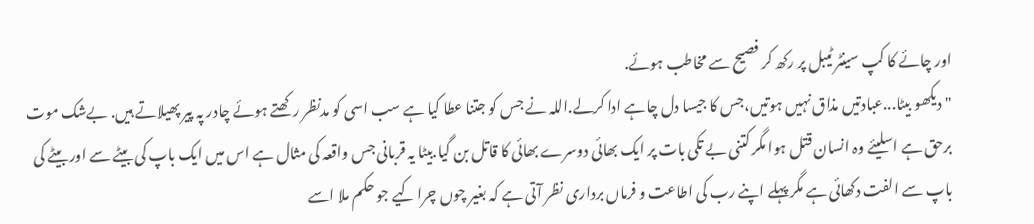اور چائے کا کپ سینٹر ٹیبل پر رکھ کر فصیح سے مخاطب ہوئے.
" دیکھو بیٹا...عبادتیں مذاق نہیں ہوتیں،جس کا جیسا دل چاہے ادا کرلے.اللہ نے جس کو جتنا عطا کیا ہے سب اسی کو مدنظر رکھتے ہوئے چادر پہ پیر پھیلاتے ہیں. بےشک موت برحق ہے اسلیئے وہ انسان قتل ہوا مگر کتنی بے تکی بات پر ایک بھائی دوسرے بھائی کا قاتل بن گیا.بیٹا یہ قربانی جس واقعہ کی مثال ہے اس میں ایک باپ کی بیٹے سے اور بیٹے کی باپ سے الفت دکھائی ہے مگر پہلے اپنے رب کی اطاعت و فرماں برداری نظر آتی ہے کہ بغیر چوں چرا کیے جو حکم ملا اسے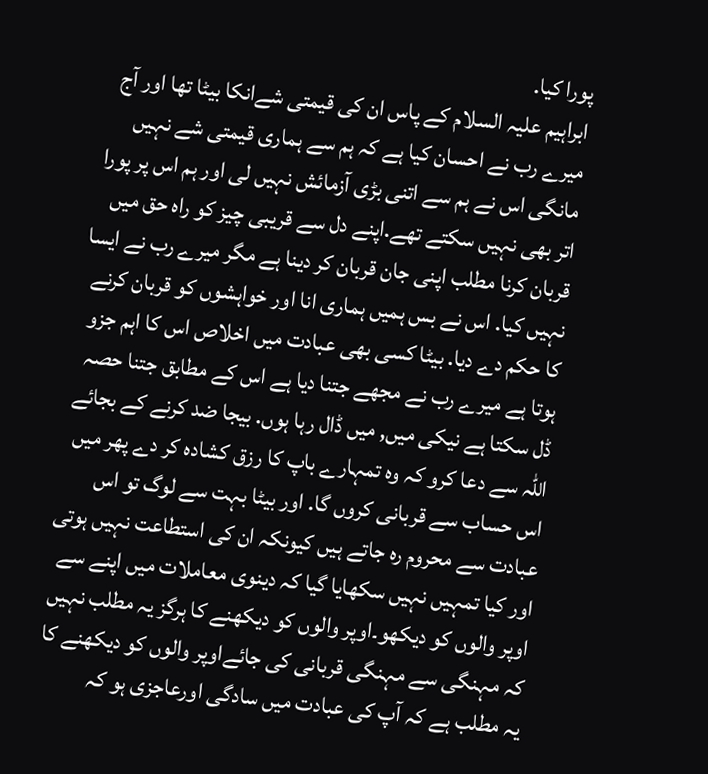پورا کیا.
ابراہیم علیہ السلام کے پاس ان کی قیمتی شےانکا بیٹا تھا اور آج میرے رب نے احسان کیا ہے کہ ہم سے ہماری قیمتی شے نہیں مانگی اس نے ہم سے اتنی بڑی آزمائش نہیں لی اور ہم اس پر پورا اتر بھی نہیں سکتے تھے.اپنے دل سے قریبی چیز کو راہ حق میں قربان کرنا مطلب اپنی جان قربان کر دینا ہے مگر میرے رب نے ایسا نہیں کیا. اس نے بس ہمیں ہماری انا اور خواہشوں کو قربان کرنے کا حکم دے دیا. بیٹا کسی بھی عبادت میں اخلاص اس کا اہم جزو ہوتا ہے میرے رب نے مجھے جتنا دیا ہے اس کے مطابق جتنا حصہ ڈل سکتا ہے نیکی میں, میں ڈال رہا ہوں. بیجا ضد کرنے کے بجائے اللہ سے دعا کرو کہ وہ تمہارے باپ کا رزق کشادہ کر دے پھر میں اس حساب سے قربانی کروں گا. اور بیٹا بہت سے لوگ تو اس عبادت سے محروم رہ جاتے ہیں کیونکہ ان کی استطاعت نہیں ہوتی اور کیا تمہیں نہیں سکھایا گیا کہ دینوی معاملات میں اپنے سے اوپر والوں کو دیکھو۔اوپر والوں کو دیکھنے کا ہرگز یہ مطلب نہیں کہ مہنگی سے مہنگی قربانی کی جائےاوپر والوں کو دیکھنے کا یہ مطلب ہے کہ آپ کی عبادت میں سادگی اورعاجزی ہو کہ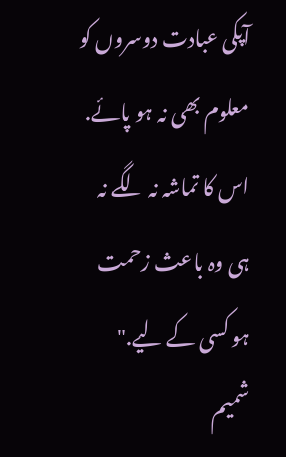آپکی عبادت دوسروں کو معلوم بھی نہ ہو پائے. اس کا تماشہ نہ لگے نہ ہی وہ باعث زحمت ہو کسی کے لیے." شمیم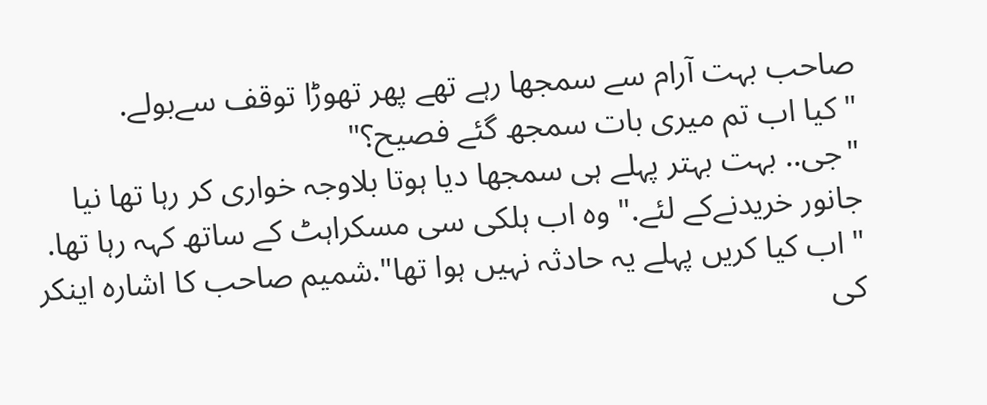صاحب بہت آرام سے سمجھا رہے تھے پھر تھوڑا توقف سےبولے.
" کیا اب تم میری بات سمجھ گئے فصیح؟"
"جی.. بہت بہتر پہلے ہی سمجھا دیا ہوتا بلاوجہ خواری کر رہا تھا نیا جانور خریدنےکے لئے." وہ اب ہلکی سی مسکراہٹ کے ساتھ کہہ رہا تھا.
" اب کیا کریں پہلے یہ حادثہ نہیں ہوا تھا".شمیم صاحب کا اشارہ اینکر کی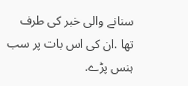سنانے والی خبر کی طرف تھا .ان کی اس بات پر سب ہنس پڑے.